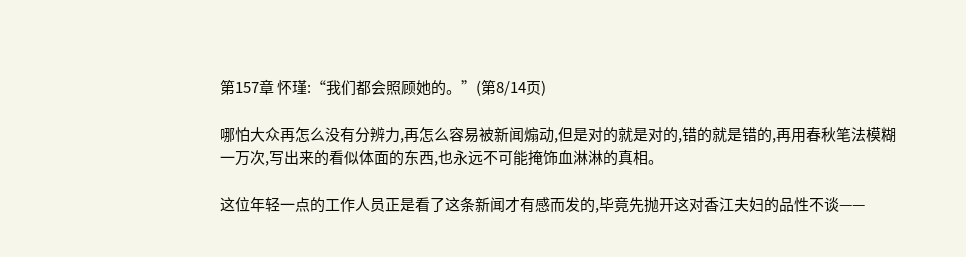第157章 怀瑾:“我们都会照顾她的。”(第8/14页)

哪怕大众再怎么没有分辨力,再怎么容易被新闻煽动,但是对的就是对的,错的就是错的,再用春秋笔法模糊一万次,写出来的看似体面的东西,也永远不可能掩饰血淋淋的真相。

这位年轻一点的工作人员正是看了这条新闻才有感而发的,毕竟先抛开这对香江夫妇的品性不谈——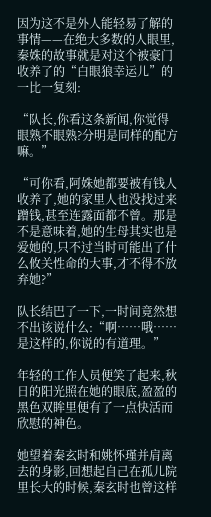因为这不是外人能轻易了解的事情——在绝大多数的人眼里,秦姝的故事就是对这个被豪门收养了的“白眼狼幸运儿”的一比一复刻:

“队长,你看这条新闻,你觉得眼熟不眼熟?分明是同样的配方嘛。”

“可你看,阿姝她都要被有钱人收养了,她的家里人也没找过来蹭钱,甚至连露面都不曾。那是不是意味着,她的生母其实也是爱她的,只不过当时可能出了什么攸关性命的大事,才不得不放弃她?”

队长结巴了一下,一时间竟然想不出该说什么:“啊……哦……是这样的,你说的有道理。”

年轻的工作人员便笑了起来,秋日的阳光照在她的眼底,盈盈的黑色双眸里便有了一点快活而欣慰的神色。

她望着秦玄时和姚怀瑾并肩离去的身影,回想起自己在孤儿院里长大的时候,秦玄时也曾这样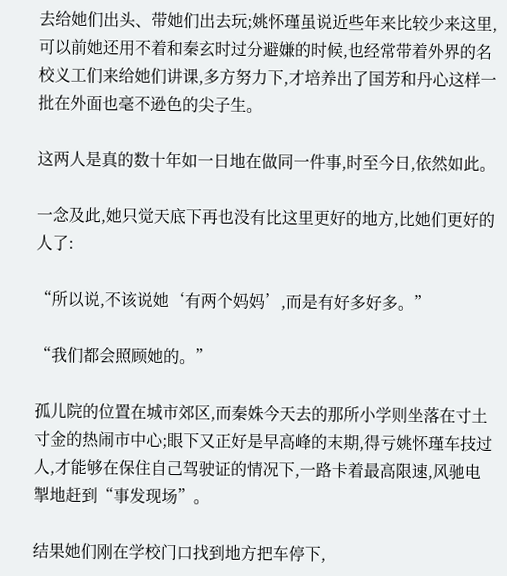去给她们出头、带她们出去玩;姚怀瑾虽说近些年来比较少来这里,可以前她还用不着和秦玄时过分避嫌的时候,也经常带着外界的名校义工们来给她们讲课,多方努力下,才培养出了国芳和丹心这样一批在外面也毫不逊色的尖子生。

这两人是真的数十年如一日地在做同一件事,时至今日,依然如此。

一念及此,她只觉天底下再也没有比这里更好的地方,比她们更好的人了:

“所以说,不该说她‘有两个妈妈’,而是有好多好多。”

“我们都会照顾她的。”

孤儿院的位置在城市郊区,而秦姝今天去的那所小学则坐落在寸土寸金的热闹市中心;眼下又正好是早高峰的末期,得亏姚怀瑾车技过人,才能够在保住自己驾驶证的情况下,一路卡着最高限速,风驰电掣地赶到“事发现场”。

结果她们刚在学校门口找到地方把车停下,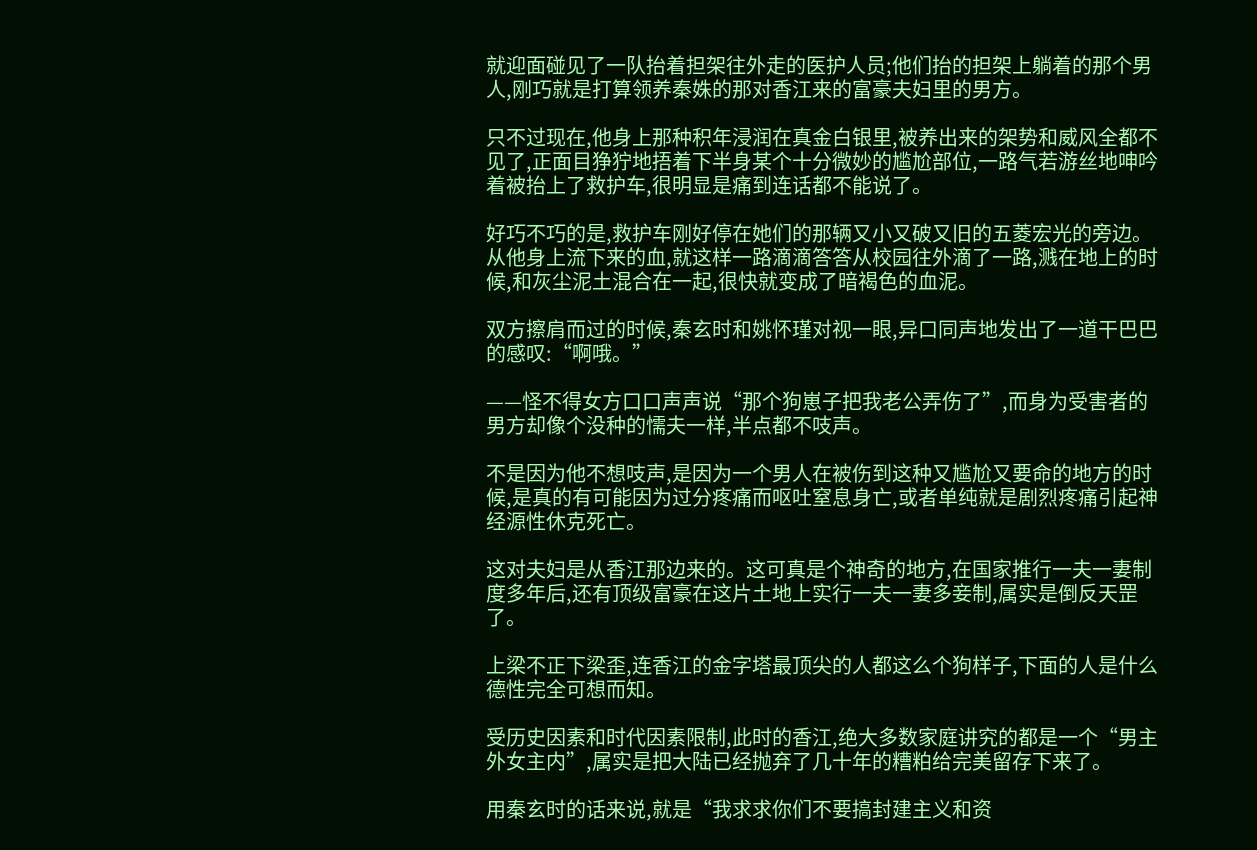就迎面碰见了一队抬着担架往外走的医护人员;他们抬的担架上躺着的那个男人,刚巧就是打算领养秦姝的那对香江来的富豪夫妇里的男方。

只不过现在,他身上那种积年浸润在真金白银里,被养出来的架势和威风全都不见了,正面目狰狞地捂着下半身某个十分微妙的尴尬部位,一路气若游丝地呻吟着被抬上了救护车,很明显是痛到连话都不能说了。

好巧不巧的是,救护车刚好停在她们的那辆又小又破又旧的五菱宏光的旁边。从他身上流下来的血,就这样一路滴滴答答从校园往外滴了一路,溅在地上的时候,和灰尘泥土混合在一起,很快就变成了暗褐色的血泥。

双方擦肩而过的时候,秦玄时和姚怀瑾对视一眼,异口同声地发出了一道干巴巴的感叹:“啊哦。”

——怪不得女方口口声声说“那个狗崽子把我老公弄伤了”,而身为受害者的男方却像个没种的懦夫一样,半点都不吱声。

不是因为他不想吱声,是因为一个男人在被伤到这种又尴尬又要命的地方的时候,是真的有可能因为过分疼痛而呕吐窒息身亡,或者单纯就是剧烈疼痛引起神经源性休克死亡。

这对夫妇是从香江那边来的。这可真是个神奇的地方,在国家推行一夫一妻制度多年后,还有顶级富豪在这片土地上实行一夫一妻多妾制,属实是倒反天罡了。

上梁不正下梁歪,连香江的金字塔最顶尖的人都这么个狗样子,下面的人是什么德性完全可想而知。

受历史因素和时代因素限制,此时的香江,绝大多数家庭讲究的都是一个“男主外女主内”,属实是把大陆已经抛弃了几十年的糟粕给完美留存下来了。

用秦玄时的话来说,就是“我求求你们不要搞封建主义和资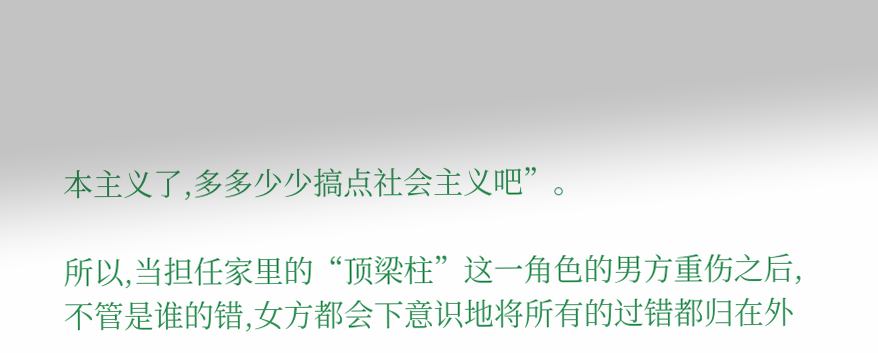本主义了,多多少少搞点社会主义吧”。

所以,当担任家里的“顶梁柱”这一角色的男方重伤之后,不管是谁的错,女方都会下意识地将所有的过错都归在外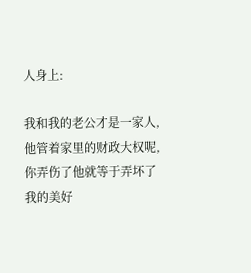人身上:

我和我的老公才是一家人,他管着家里的财政大权呢,你弄伤了他就等于弄坏了我的美好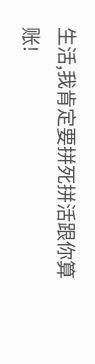生活,我肯定要拼死拼活跟你算账!